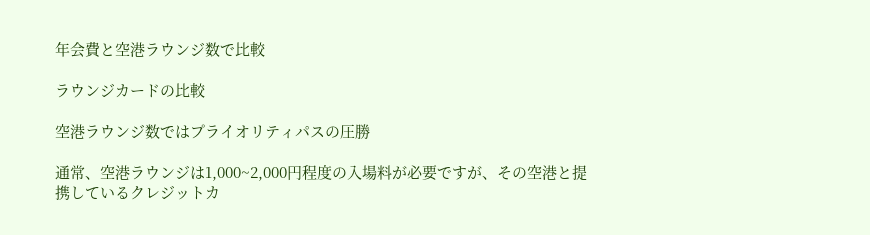年会費と空港ラウンジ数で比較

ラウンジカードの比較

空港ラウンジ数ではプライオリティパスの圧勝

通常、空港ラウンジは1,000~2,000円程度の入場料が必要ですが、その空港と提携しているクレジットカ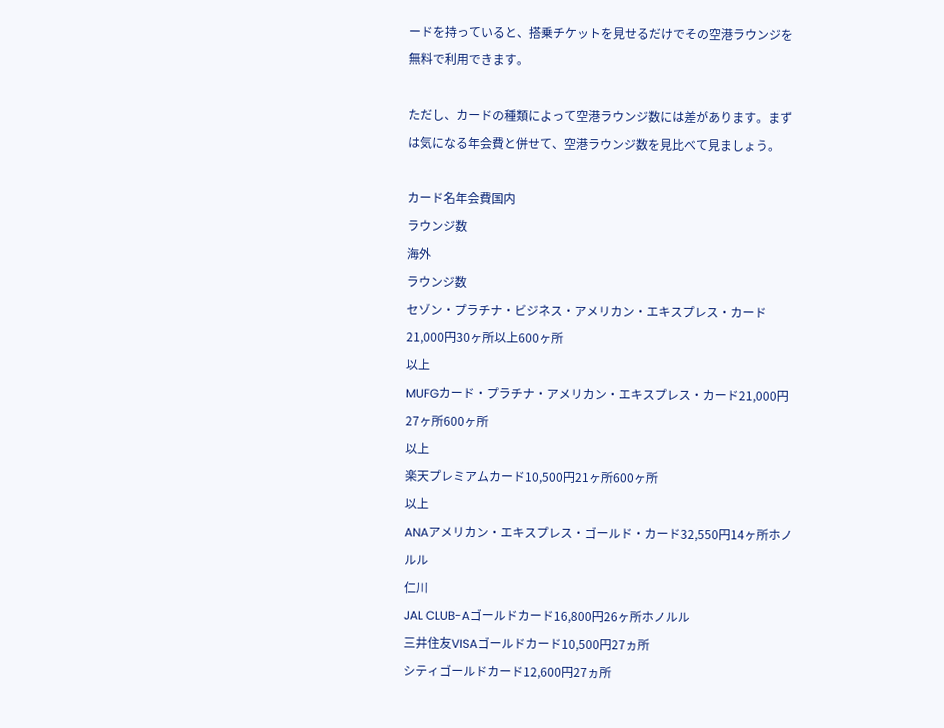ードを持っていると、搭乗チケットを見せるだけでその空港ラウンジを無料で利用できます。

ただし、カードの種類によって空港ラウンジ数には差があります。まずは気になる年会費と併せて、空港ラウンジ数を見比べて見ましょう。

カード名年会費国内
ラウンジ数
海外
ラウンジ数
セゾン・プラチナ・ビジネス・アメリカン・エキスプレス・カード21,000円30ヶ所以上600ヶ所
以上
MUFGカード・プラチナ・アメリカン・エキスプレス・カード21,000円27ヶ所600ヶ所
以上
楽天プレミアムカード10,500円21ヶ所600ヶ所
以上
ANAアメリカン・エキスプレス・ゴールド・カード32,550円14ヶ所ホノルル
仁川
JAL CLUB-Aゴールドカード16,800円26ヶ所ホノルル
三井住友VISAゴールドカード10,500円27ヵ所
シティゴールドカード12,600円27ヵ所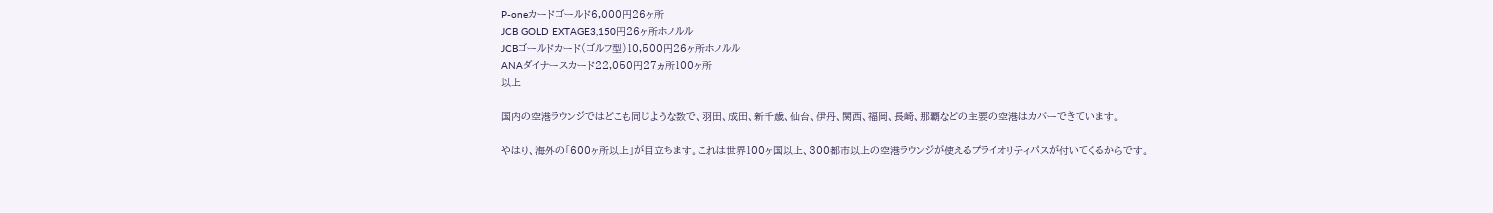P-oneカードゴールド6,000円26ヶ所
JCB GOLD EXTAGE3,150円26ヶ所ホノルル
JCBゴールドカード(ゴルフ型)10,500円26ヶ所ホノルル
ANAダイナースカード22,050円27ヵ所100ヶ所
以上

国内の空港ラウンジではどこも同じような数で、羽田、成田、新千歳、仙台、伊丹、関西、福岡、長崎、那覇などの主要の空港はカバーできています。

やはり、海外の「600ヶ所以上」が目立ちます。これは世界100ヶ国以上、300都市以上の空港ラウンジが使えるプライオリティパスが付いてくるからです。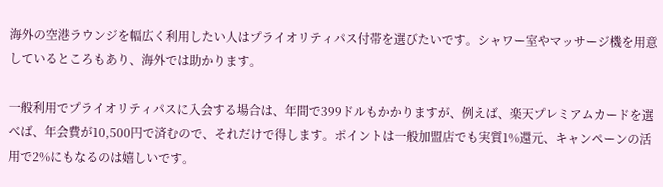海外の空港ラウンジを幅広く利用したい人はプライオリティパス付帯を選びたいです。シャワー室やマッサージ機を用意しているところもあり、海外では助かります。

一般利用でプライオリティパスに入会する場合は、年間で399ドルもかかりますが、例えば、楽天プレミアムカードを選べば、年会費が10,500円で済むので、それだけで得します。ポイントは一般加盟店でも実質1%還元、キャンペーンの活用で2%にもなるのは嬉しいです。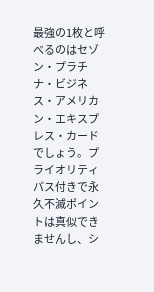最強の1枚と呼べるのはセゾン・プラチナ・ビジネス・アメリカン・エキスプレス・カードでしょう。プライオリティパス付きで永久不滅ポイントは真似できませんし、シ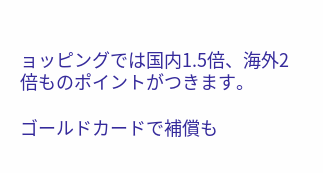ョッピングでは国内1.5倍、海外2倍ものポイントがつきます。

ゴールドカードで補償も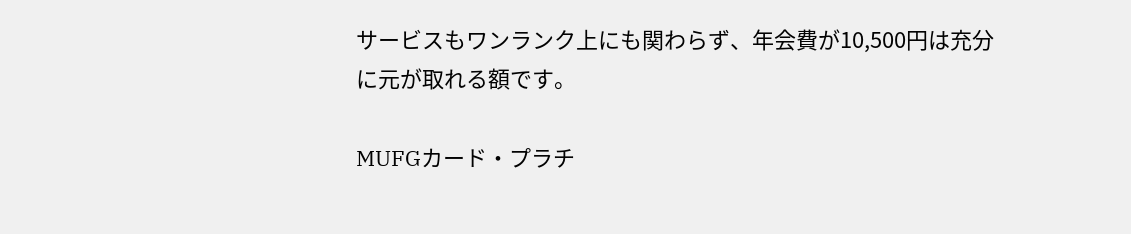サービスもワンランク上にも関わらず、年会費が10,500円は充分に元が取れる額です。

MUFGカード・プラチ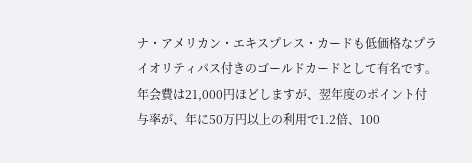ナ・アメリカン・エキスプレス・カードも低価格なプライオリティパス付きのゴールドカードとして有名です。年会費は21,000円ほどしますが、翌年度のポイント付与率が、年に50万円以上の利用で1.2倍、100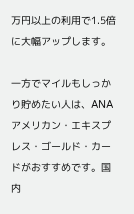万円以上の利用で1.5倍に大幅アップします。

一方でマイルもしっかり貯めたい人は、ANAアメリカン・エキスプレス・ゴールド・カードがおすすめです。国内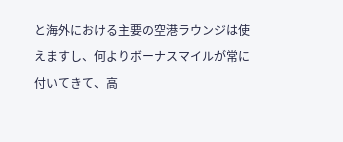と海外における主要の空港ラウンジは使えますし、何よりボーナスマイルが常に付いてきて、高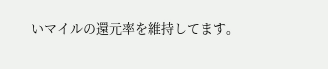いマイルの還元率を維持してます。